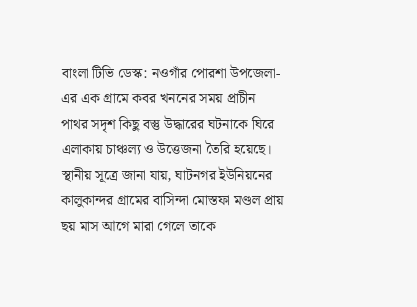বাংলা টিভি ডেস্ক: নওগাঁর পোরশা উপজেলা-এর এক গ্রামে কবর খননের সময় প্রাচীন পাথর সদৃশ কিছু বস্তু উদ্ধারের ঘটনাকে ঘিরে এলাকায় চাঞ্চল্য ও উত্তেজনা তৈরি হয়েছে।
স্থানীয় সূত্রে জানা যায়, ঘাটনগর ইউনিয়নের কালুকান্দর গ্রামের বাসিন্দা মোস্তফা মণ্ডল প্রায় ছয় মাস আগে মারা গেলে তাকে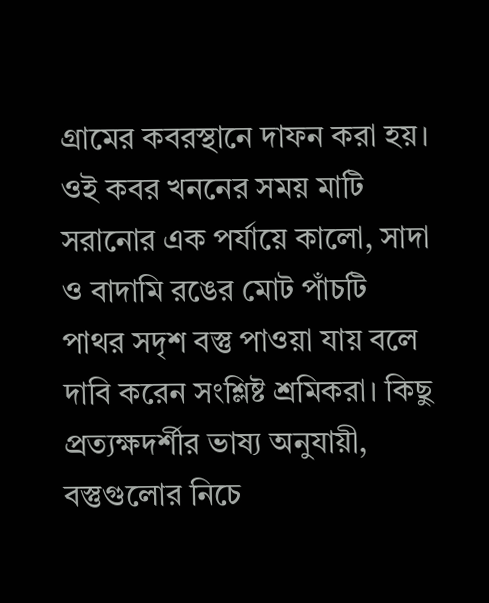গ্রামের কবরস্থানে দাফন করা হয়। ওই কবর খননের সময় মাটি সরানোর এক পর্যায়ে কালো, সাদা ও বাদামি রঙের মোট পাঁচটি পাথর সদৃশ বস্তু পাওয়া যায় বলে দাবি করেন সংশ্লিষ্ট শ্রমিকরা। কিছু প্রত্যক্ষদর্শীর ভাষ্য অনুযায়ী, বস্তুগুলোর নিচে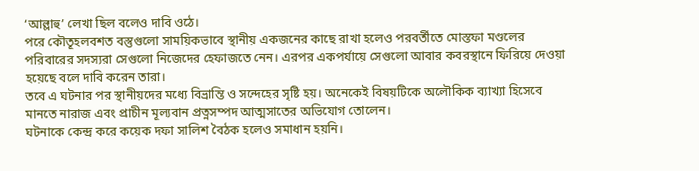‘আল্লাহু’ লেখা ছিল বলেও দাবি ওঠে।
পরে কৌতূহলবশত বস্তুগুলো সাময়িকভাবে স্থানীয় একজনের কাছে রাখা হলেও পরবর্তীতে মোস্তফা মণ্ডলের পরিবারের সদস্যরা সেগুলো নিজেদের হেফাজতে নেন। এরপর একপর্যায়ে সেগুলো আবার কবরস্থানে ফিরিয়ে দেওয়া হয়েছে বলে দাবি করেন তারা।
তবে এ ঘটনার পর স্থানীয়দের মধ্যে বিভ্রান্তি ও সন্দেহের সৃষ্টি হয়। অনেকেই বিষয়টিকে অলৌকিক ব্যাখ্যা হিসেবে মানতে নারাজ এবং প্রাচীন মূল্যবান প্রত্নসম্পদ আত্মসাতের অভিযোগ তোলেন।
ঘটনাকে কেন্দ্র করে কয়েক দফা সালিশ বৈঠক হলেও সমাধান হয়নি।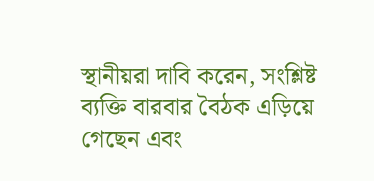স্থানীয়রা দাবি করেন, সংশ্লিষ্ট ব্যক্তি বারবার বৈঠক এড়িয়ে গেছেন এবং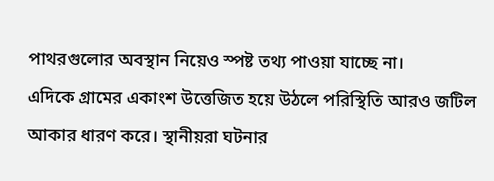পাথরগুলোর অবস্থান নিয়েও স্পষ্ট তথ্য পাওয়া যাচ্ছে না।
এদিকে গ্রামের একাংশ উত্তেজিত হয়ে উঠলে পরিস্থিতি আরও জটিল আকার ধারণ করে। স্থানীয়রা ঘটনার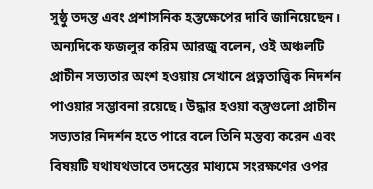সুষ্ঠু তদন্ত এবং প্রশাসনিক হস্তক্ষেপের দাবি জানিয়েছেন।
অন্যদিকে ফজলুর করিম আরজু বলেন, ওই অঞ্চলটি প্রাচীন সভ্যতার অংশ হওয়ায় সেখানে প্রত্নতাত্ত্বিক নিদর্শন পাওয়ার সম্ভাবনা রয়েছে। উদ্ধার হওয়া বস্তুগুলো প্রাচীন সভ্যতার নিদর্শন হতে পারে বলে তিনি মন্তব্য করেন এবং বিষয়টি যথাযথভাবে তদন্তের মাধ্যমে সংরক্ষণের ওপর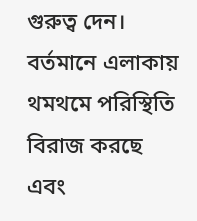গুরুত্ব দেন।
বর্তমানে এলাকায় থমথমে পরিস্থিতি বিরাজ করছে এবং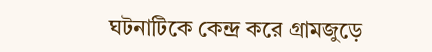ঘটনাটিকে কেন্দ্র করে গ্রামজুড়ে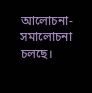আলোচনা-সমালোচনা চলছে।